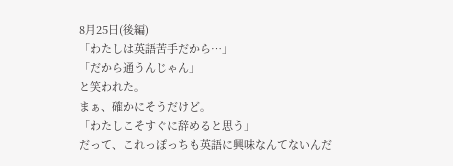8月25日(後編)
「わたしは英語苦手だから…」
「だから通うんじゃん」
と笑われた。
まぁ、確かにそうだけど。
「わたしこそすぐに辞めると思う」
だって、これっぽっちも英語に興味なんてないんだ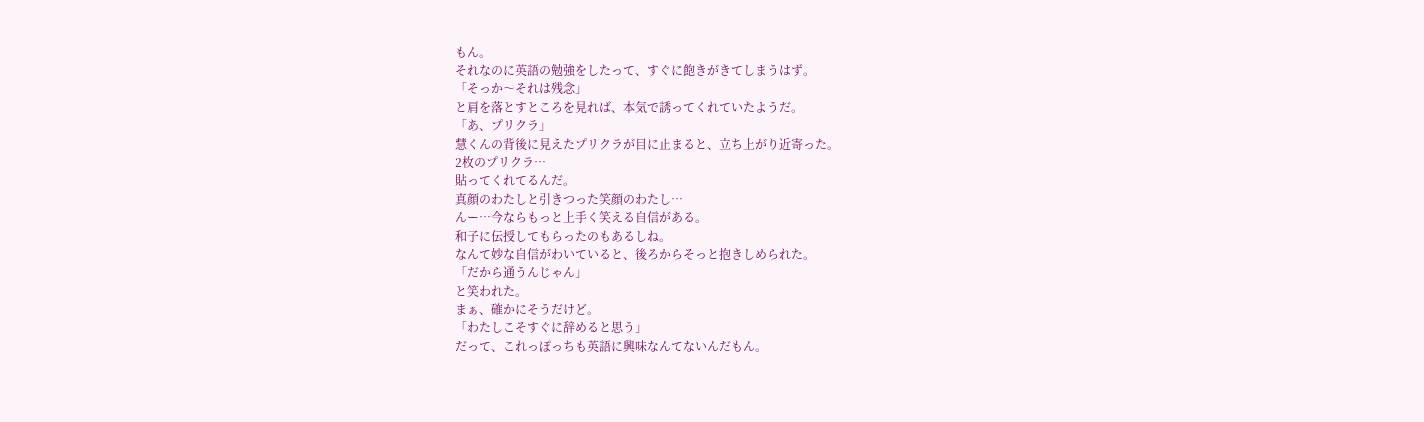もん。
それなのに英語の勉強をしたって、すぐに飽きがきてしまうはず。
「そっか〜それは残念」
と肩を落とすところを見れば、本気で誘ってくれていたようだ。
「あ、プリクラ」
慧くんの背後に見えたプリクラが目に止まると、立ち上がり近寄った。
2枚のプリクラ…
貼ってくれてるんだ。
真顔のわたしと引きつった笑顔のわたし…
んー…今ならもっと上手く笑える自信がある。
和子に伝授してもらったのもあるしね。
なんて妙な自信がわいていると、後ろからそっと抱きしめられた。
「だから通うんじゃん」
と笑われた。
まぁ、確かにそうだけど。
「わたしこそすぐに辞めると思う」
だって、これっぽっちも英語に興味なんてないんだもん。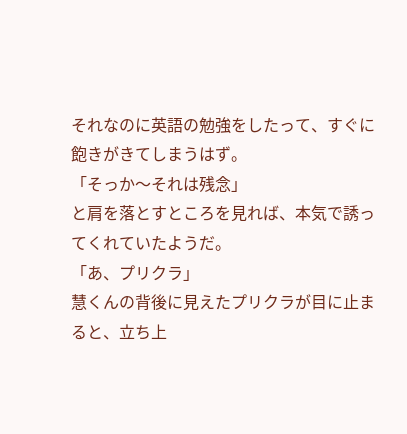それなのに英語の勉強をしたって、すぐに飽きがきてしまうはず。
「そっか〜それは残念」
と肩を落とすところを見れば、本気で誘ってくれていたようだ。
「あ、プリクラ」
慧くんの背後に見えたプリクラが目に止まると、立ち上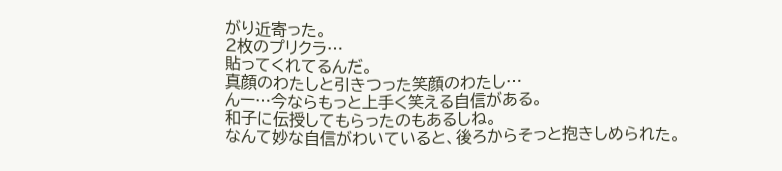がり近寄った。
2枚のプリクラ…
貼ってくれてるんだ。
真顔のわたしと引きつった笑顔のわたし…
んー…今ならもっと上手く笑える自信がある。
和子に伝授してもらったのもあるしね。
なんて妙な自信がわいていると、後ろからそっと抱きしめられた。